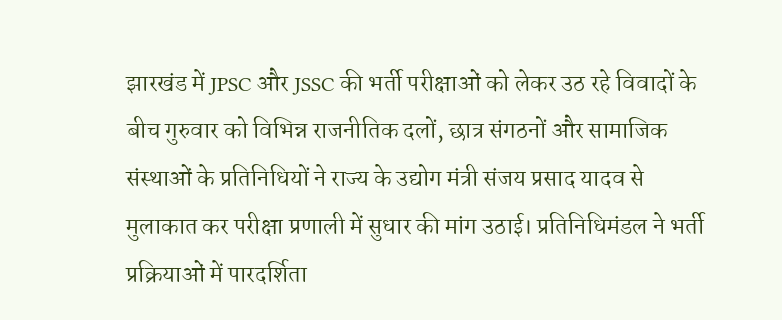झारखंड में JPSC और JSSC की भर्ती परीक्षाओं को लेकर उठ रहे विवादों के बीच गुरुवार को विभिन्न राजनीतिक दलों, छात्र संगठनों और सामाजिक संस्थाओं के प्रतिनिधियों ने राज्य के उद्योग मंत्री संजय प्रसाद यादव से मुलाकात कर परीक्षा प्रणाली में सुधार की मांग उठाई। प्रतिनिधिमंडल ने भर्ती प्रक्रियाओं में पारदर्शिता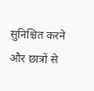सुनिश्चित करने और छात्रों से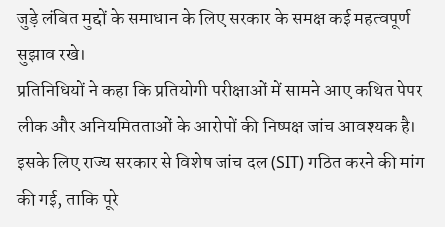जुड़े लंबित मुद्दों के समाधान के लिए सरकार के समक्ष कई महत्वपूर्ण सुझाव रखे।
प्रतिनिधियों ने कहा कि प्रतियोगी परीक्षाओं में सामने आए कथित पेपर लीक और अनियमितताओं के आरोपों की निष्पक्ष जांच आवश्यक है। इसके लिए राज्य सरकार से विशेष जांच दल (SIT) गठित करने की मांग की गई, ताकि पूरे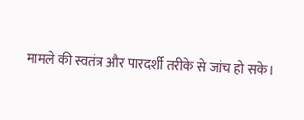मामले की स्वतंत्र और पारदर्शी तरीके से जांच हो सके।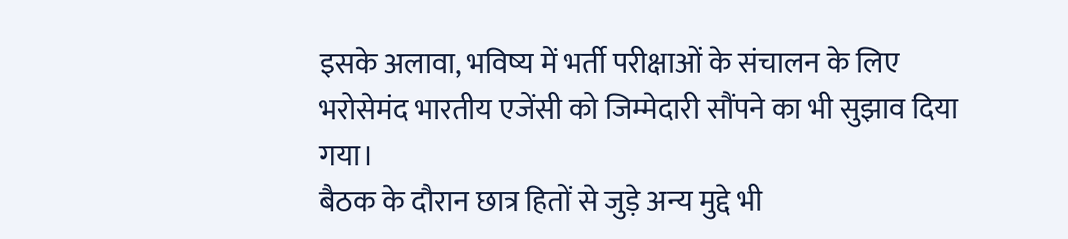इसके अलावा, भविष्य में भर्ती परीक्षाओं के संचालन के लिए भरोसेमंद भारतीय एजेंसी को जिम्मेदारी सौंपने का भी सुझाव दिया गया।
बैठक के दौरान छात्र हितों से जुड़े अन्य मुद्दे भी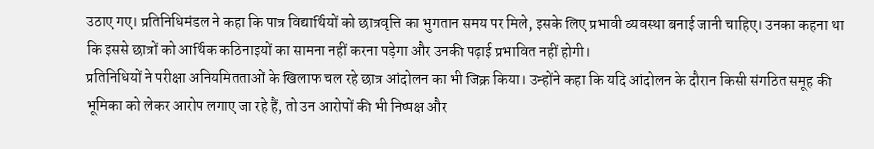उठाए गए। प्रतिनिधिमंडल ने कहा कि पात्र विद्यार्थियों को छात्रवृत्ति का भुगतान समय पर मिले, इसके लिए प्रभावी व्यवस्था बनाई जानी चाहिए। उनका कहना था कि इससे छात्रों को आर्थिक कठिनाइयों का सामना नहीं करना पड़ेगा और उनकी पढ़ाई प्रभावित नहीं होगी।
प्रतिनिधियों ने परीक्षा अनियमितताओं के खिलाफ चल रहे छात्र आंदोलन का भी जिक्र किया। उन्होंने कहा कि यदि आंदोलन के दौरान किसी संगठित समूह की भूमिका को लेकर आरोप लगाए जा रहे हैं, तो उन आरोपों की भी निष्पक्ष और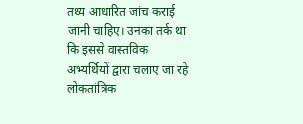तथ्य आधारित जांच कराई जानी चाहिए। उनका तर्क था कि इससे वास्तविक अभ्यर्थियों द्वारा चलाए जा रहे लोकतांत्रिक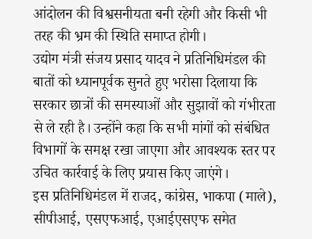आंदोलन की विश्वसनीयता बनी रहेगी और किसी भी तरह की भ्रम की स्थिति समाप्त होगी।
उद्योग मंत्री संजय प्रसाद यादव ने प्रतिनिधिमंडल की बातों को ध्यानपूर्वक सुनते हुए भरोसा दिलाया कि सरकार छात्रों की समस्याओं और सुझावों को गंभीरता से ले रही है। उन्होंने कहा कि सभी मांगों को संबंधित विभागों के समक्ष रखा जाएगा और आवश्यक स्तर पर उचित कार्रवाई के लिए प्रयास किए जाएंगे।
इस प्रतिनिधिमंडल में राजद, कांग्रेस, भाकपा (माले), सीपीआई, एसएफआई, एआईएसएफ समेत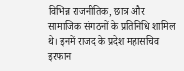विभिन्न राजनीतिक, छात्र और सामाजिक संगठनों के प्रतिनिधि शामिल थे। इनमें राजद के प्रदेश महासचिव इरफान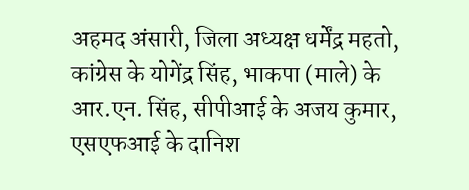अहमद अंसारी, जिला अध्यक्ष धर्मेंद्र महतो, कांग्रेस के योगेंद्र सिंह, भाकपा (माले) के आर.एन. सिंह, सीपीआई के अजय कुमार, एसएफआई के दानिश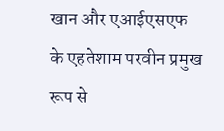खान और एआईएसएफ के एहतेशाम परवीन प्रमुख रूप से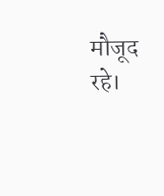मौजूद रहे।